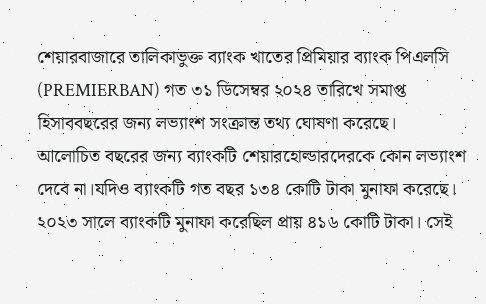শেয়ারবাজারে তালিকাভুক্ত ব্যাংক খাতের প্রিমিয়ার ব্যাংক পিএলসি (PREMIERBAN) গত ৩১ ডিসেম্বর ২০২৪ তারিখে সমাপ্ত হিসাববছরের জন্য লভ্যাংশ সংক্রান্ত তথ্য ঘোষণা করেছে।
আলোচিত বছরের জন্য ব্যাংকটি শেয়ারহোল্ডারদেরকে কোন লভ্যাংশ দেবে না।যদিও ব্যাংকটি গত বছর ১৩৪ কোটি টাকা মুনাফা করেছে। ২০২৩ সালে ব্যাংকটি মুনাফা করেছিল প্রায় ৪১৬ কোটি টাকা। সেই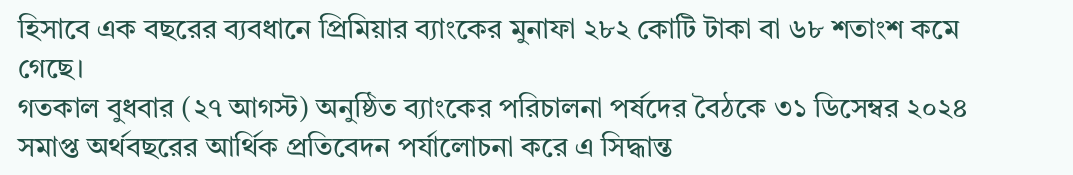হিসাবে এক বছরের ব্যবধানে প্রিমিয়ার ব্যাংকের মুনাফা ২৮২ কোটি টাকা বা ৬৮ শতাংশ কমে গেছে।
গতকাল বুধবার (২৭ আগস্ট) অনুষ্ঠিত ব্যাংকের পরিচালনা পর্ষদের বৈঠকে ৩১ ডিসেম্বর ২০২৪ সমাপ্ত অর্থবছরের আর্থিক প্রতিবেদন পর্যালোচনা করে এ সিদ্ধান্ত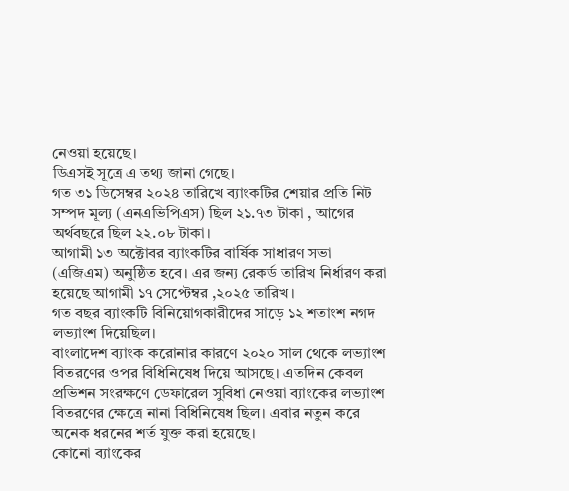নেওয়া হয়েছে।
ডিএসই সূত্রে এ তথ্য জানা গেছে।
গত ৩১ ডিসেম্বর ২০২৪ তারিখে ব্যাংকটির শেয়ার প্রতি নিট সম্পদ মূল্য (এনএভিপিএস) ছিল ২১.৭৩ টাকা , আগের অর্থবছরে ছিল ২২.০৮ টাকা।
আগামী ১৩ অক্টোবর ব্যাংকটির বার্ষিক সাধারণ সভা (এজিএম) অনুষ্ঠিত হবে। এর জন্য রেকর্ড তারিখ নির্ধারণ করা হয়েছে আগামী ১৭ সেপ্টেম্বর ,২০২৫ তারিখ।
গত বছর ব্যাংকটি বিনিয়োগকারীদের সাড়ে ১২ শতাংশ নগদ লভ্যাংশ দিয়েছিল।
বাংলাদেশ ব্যাংক করোনার কারণে ২০২০ সাল থেকে লভ্যাংশ বিতরণের ওপর বিধিনিষেধ দিয়ে আসছে। এতদিন কেবল প্রভিশন সংরক্ষণে ডেফারেল সুবিধা নেওয়া ব্যাংকের লভ্যাংশ বিতরণের ক্ষেত্রে নানা বিধিনিষেধ ছিল। এবার নতুন করে অনেক ধরনের শর্ত যুক্ত করা হয়েছে।
কোনো ব্যাংকের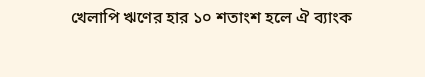খেলাপি ঋণের হার ১০ শতাংশ হলে ঐ ব্যাংক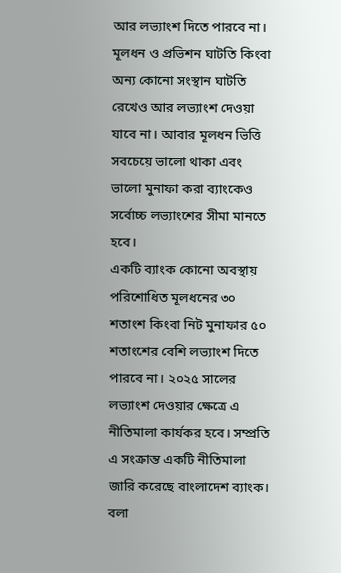আর লভ্যাংশ দিতে পারবে না। মূলধন ও প্রভিশন ঘাটতি কিংবা অন্য কোনো সংস্থান ঘাটতি রেখেও আর লভ্যাংশ দেওয়া যাবে না। আবার মূলধন ভিত্তি সবচেয়ে ভালো থাকা এবং ভালো মুনাফা করা ব্যাংকেও সর্বোচ্চ লভ্যাংশের সীমা মানতে হবে।
একটি ব্যাংক কোনো অবস্থায় পরিশোধিত মূলধনের ৩০ শতাংশ কিংবা নিট মুনাফার ৫০ শতাংশের বেশি লভ্যাংশ দিতে পারবে না। ২০২৫ সালের লভ্যাংশ দেওয়ার ক্ষেত্রে এ নীতিমালা কার্যকর হবে। সম্প্রতি এ সংক্রান্ত একটি নীতিমালা জারি করেছে বাংলাদেশ ব্যাংক।
বলা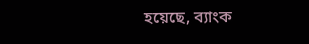হয়েছে, ব্যাংক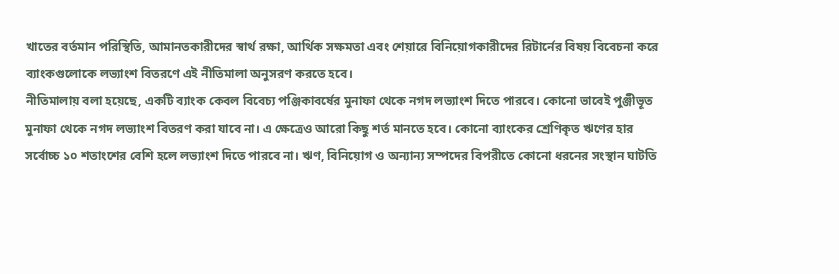খাতের বর্তমান পরিস্থিতি, আমানতকারীদের স্বার্থ রক্ষা, আর্থিক সক্ষমতা এবং শেয়ারে বিনিয়োগকারীদের রিটার্নের বিষয় বিবেচনা করে ব্যাংকগুলোকে লভ্যাংশ বিতরণে এই নীতিমালা অনুসরণ করতে হবে।
নীতিমালায় বলা হয়েছে, একটি ব্যাংক কেবল বিবেচ্য পঞ্জিকাবর্ষের মুনাফা থেকে নগদ লভ্যাংশ দিতে পারবে। কোনো ভাবেই পুঞ্জীভূত মুনাফা থেকে নগদ লভ্যাংশ বিতরণ করা যাবে না। এ ক্ষেত্রেও আরো কিছু শর্ত মানতে হবে। কোনো ব্যাংকের শ্রেণিকৃত ঋণের হার সর্বোচ্চ ১০ শতাংশের বেশি হলে লভ্যাংশ দিতে পারবে না। ঋণ, বিনিয়োগ ও অন্যান্য সম্পদের বিপরীতে কোনো ধরনের সংস্থান ঘাটতি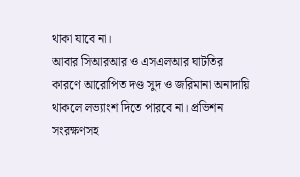থাকা যাবে না।
আবার সিআরআর ও এসএলআর ঘাটতির কারণে আরোপিত দণ্ড সুদ ও জরিমানা অনাদায়ি থাকলে লভ্যাংশ দিতে পারবে না। প্রভিশন সংরক্ষণসহ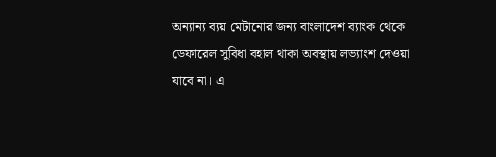অন্যান্য ব্যয় মেটানোর জন্য বাংলাদেশ ব্যাংক থেকে ডেফারেল সুবিধা বহাল থাকা অবস্থায় লভ্যাংশ দেওয়া যাবে না। এ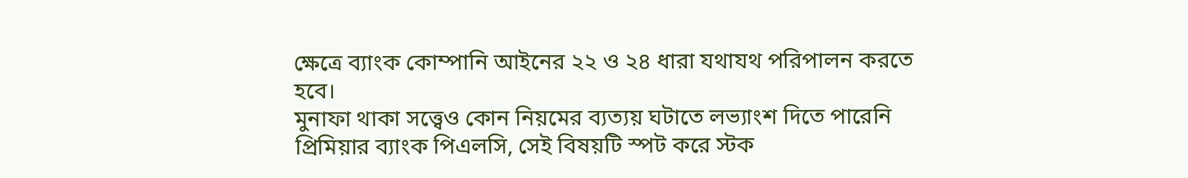ক্ষেত্রে ব্যাংক কোম্পানি আইনের ২২ ও ২৪ ধারা যথাযথ পরিপালন করতে হবে।
মুনাফা থাকা সত্ত্বেও কোন নিয়মের ব্যত্যয় ঘটাতে লভ্যাংশ দিতে পারেনি প্রিমিয়ার ব্যাংক পিএলসি, সেই বিষয়টি স্পট করে স্টক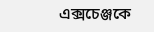এক্সচেঞ্জকে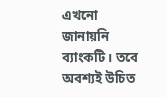এখনো জানায়নি ব্যাংকটি। তবে অবশ্যই উচিত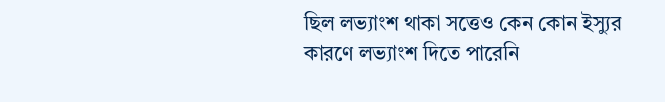ছিল লভ্যাংশ থাকা সত্তেও কেন কোন ইস্যুর কারণে লভ্যাংশ দিতে পারেনি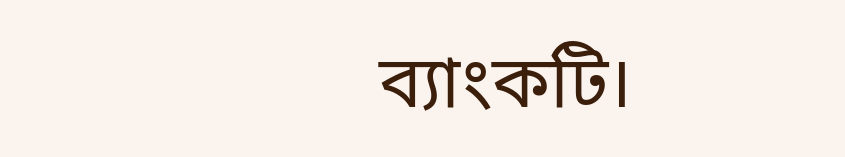ব্যাংকটি।